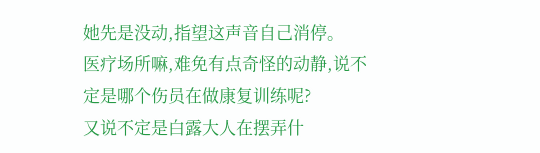她先是没动,指望这声音自己消停。
医疗场所嘛,难免有点奇怪的动静,说不定是哪个伤员在做康复训练呢?
又说不定是白露大人在摆弄什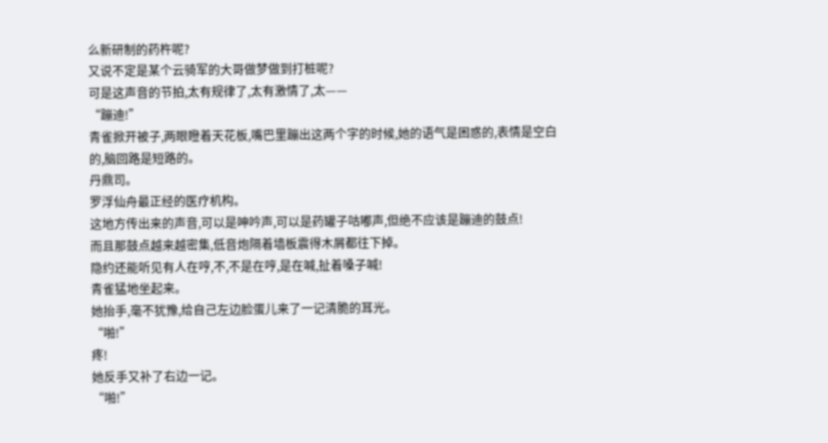么新研制的药杵呢?
又说不定是某个云骑军的大哥做梦做到打桩呢?
可是这声音的节拍,太有规律了,太有激情了,太——
“蹦迪!”
青雀掀开被子,两眼瞪着天花板,嘴巴里蹦出这两个字的时候,她的语气是困惑的,表情是空白的,脑回路是短路的。
丹鼎司。
罗浮仙舟最正经的医疗机构。
这地方传出来的声音,可以是呻吟声,可以是药罐子咕嘟声,但绝不应该是蹦迪的鼓点!
而且那鼓点越来越密集,低音炮隔着墙板震得木屑都往下掉。
隐约还能听见有人在哼,不,不是在哼,是在喊,扯着嗓子喊!
青雀猛地坐起来。
她抬手,毫不犹豫,给自己左边脸蛋儿来了一记清脆的耳光。
“啪!”
疼!
她反手又补了右边一记。
“啪!”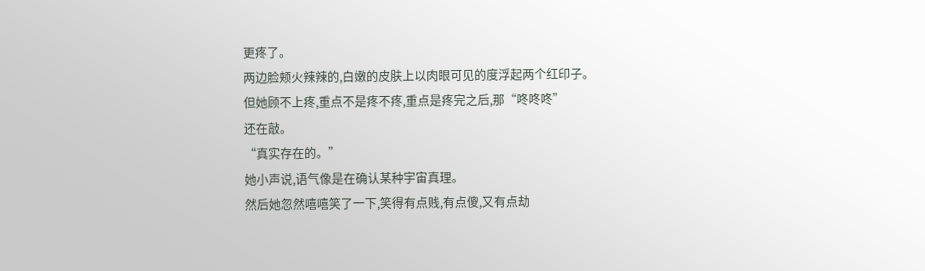更疼了。
两边脸颊火辣辣的,白嫩的皮肤上以肉眼可见的度浮起两个红印子。
但她顾不上疼,重点不是疼不疼,重点是疼完之后,那“咚咚咚”
还在敲。
“真实存在的。”
她小声说,语气像是在确认某种宇宙真理。
然后她忽然嘻嘻笑了一下,笑得有点贱,有点傻,又有点劫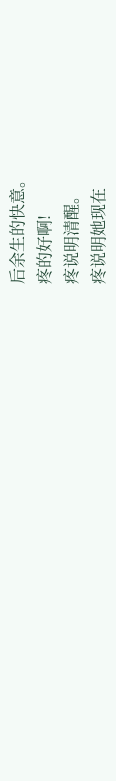后余生的快意。
疼的好啊!
疼说明清醒。
疼说明她现在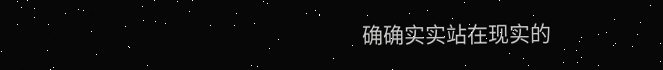确确实实站在现实的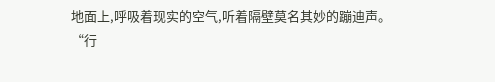地面上,呼吸着现实的空气,听着隔壁莫名其妙的蹦迪声。
“行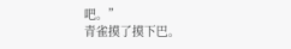吧。”
青雀摸了摸下巴。